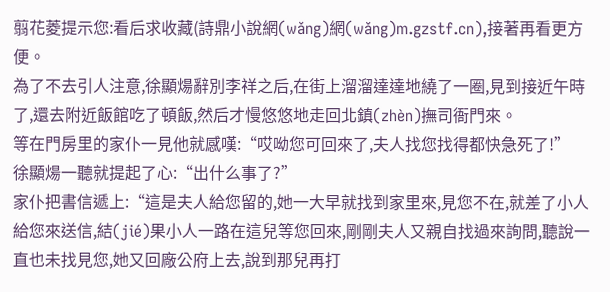翦花菱提示您:看后求收藏(詩鼎小說網(wǎng)網(wǎng)m.gzstf.cn),接著再看更方便。
為了不去引人注意,徐顯煬辭別李祥之后,在街上溜溜達達地繞了一圈,見到接近午時了,還去附近飯館吃了頓飯,然后才慢悠悠地走回北鎮(zhèn)撫司衙門來。
等在門房里的家仆一見他就感嘆:“哎呦您可回來了,夫人找您找得都快急死了!”
徐顯煬一聽就提起了心:“出什么事了?”
家仆把書信遞上:“這是夫人給您留的,她一大早就找到家里來,見您不在,就差了小人給您來送信,結(jié)果小人一路在這兒等您回來,剛剛夫人又親自找過來詢問,聽說一直也未找見您,她又回廠公府上去,說到那兒再打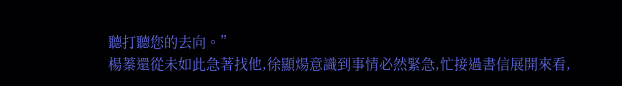聽打聽您的去向。”
楊蓁還從未如此急著找他,徐顯煬意識到事情必然緊急,忙接過書信展開來看,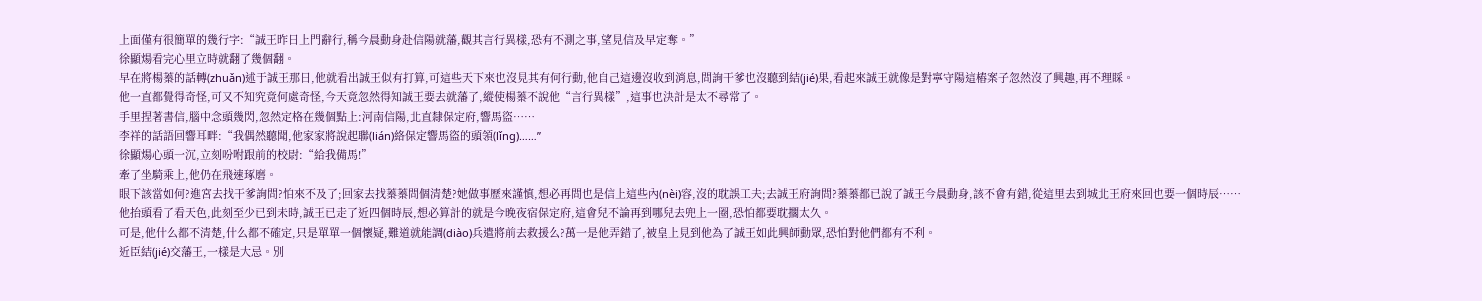上面僅有很簡單的幾行字:“誠王昨日上門辭行,稱今晨動身赴信陽就藩,觀其言行異樣,恐有不測之事,望見信及早定奪。”
徐顯煬看完心里立時就翻了幾個翻。
早在將楊蓁的話轉(zhuǎn)述于誠王那日,他就看出誠王似有打算,可這些天下來也沒見其有何行動,他自己這邊沒收到消息,問詢干爹也沒聽到結(jié)果,看起來誠王就像是對寧守陽這樁案子忽然沒了興趣,再不理睬。
他一直都覺得奇怪,可又不知究竟何處奇怪,今天竟忽然得知誠王要去就藩了,縱使楊蓁不說他“言行異樣”,這事也決計是太不尋常了。
手里捏著書信,腦中念頭幾閃,忽然定格在幾個點上:河南信陽,北直隸保定府,響馬盜……
李祥的話語回響耳畔:“我偶然聽聞,他家家將說起聯(lián)絡保定響馬盜的頭領(lǐng)……”
徐顯煬心頭一沉,立刻吩咐跟前的校尉:“給我備馬!”
牽了坐騎乘上,他仍在飛速琢磨。
眼下該當如何?進宮去找干爹詢問?怕來不及了;回家去找蓁蓁問個清楚?她做事歷來謹慎,想必再問也是信上這些內(nèi)容,沒的耽誤工夫;去誠王府詢問?蓁蓁都已說了誠王今晨動身,該不會有錯,從這里去到城北王府來回也要一個時辰……
他抬頭看了看天色,此刻至少已到未時,誠王已走了近四個時辰,想必算計的就是今晚夜宿保定府,這會兒不論再到哪兒去兜上一圈,恐怕都要耽擱太久。
可是,他什么都不清楚,什么都不確定,只是單單一個懷疑,難道就能調(diào)兵遣將前去救援么?萬一是他弄錯了,被皇上見到他為了誠王如此興師動眾,恐怕對他們都有不利。
近臣結(jié)交藩王,一樣是大忌。別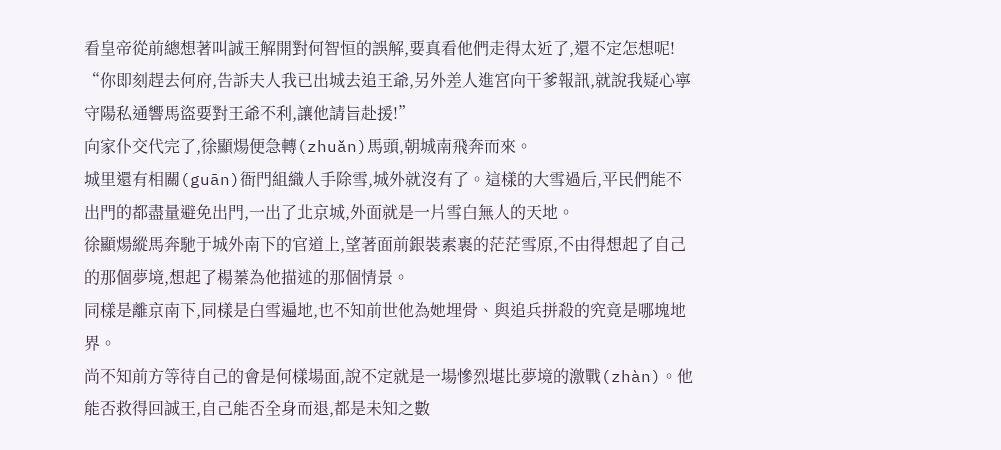看皇帝從前總想著叫誠王解開對何智恒的誤解,要真看他們走得太近了,還不定怎想呢!
“你即刻趕去何府,告訴夫人我已出城去追王爺,另外差人進宮向干爹報訊,就說我疑心寧守陽私通響馬盜要對王爺不利,讓他請旨赴援!”
向家仆交代完了,徐顯煬便急轉(zhuǎn)馬頭,朝城南飛奔而來。
城里還有相關(guān)衙門組織人手除雪,城外就沒有了。這樣的大雪過后,平民們能不出門的都盡量避免出門,一出了北京城,外面就是一片雪白無人的天地。
徐顯煬縱馬奔馳于城外南下的官道上,望著面前銀裝素裹的茫茫雪原,不由得想起了自己的那個夢境,想起了楊蓁為他描述的那個情景。
同樣是離京南下,同樣是白雪遍地,也不知前世他為她埋骨、與追兵拼殺的究竟是哪塊地界。
尚不知前方等待自己的會是何樣場面,說不定就是一場慘烈堪比夢境的激戰(zhàn)。他能否救得回誠王,自己能否全身而退,都是未知之數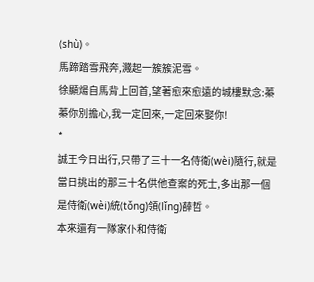(shù)。
馬蹄踏雪飛奔,濺起一簇簇泥雪。
徐顯煬自馬背上回首,望著愈來愈遠的城樓默念:蓁蓁你別擔心,我一定回來,一定回來娶你!
*
誠王今日出行,只帶了三十一名侍衛(wèi)隨行,就是當日挑出的那三十名供他查案的死士,多出那一個是侍衛(wèi)統(tǒng)領(lǐng)薛哲。
本來還有一隊家仆和侍衛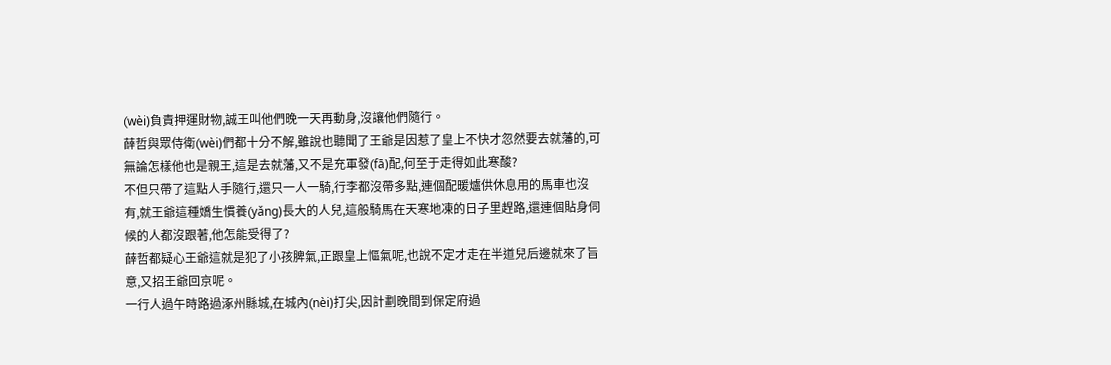(wèi)負責押運財物,誠王叫他們晚一天再動身,沒讓他們隨行。
薛哲與眾侍衛(wèi)們都十分不解,雖說也聽聞了王爺是因惹了皇上不快才忽然要去就藩的,可無論怎樣他也是親王,這是去就藩,又不是充軍發(fā)配,何至于走得如此寒酸?
不但只帶了這點人手隨行,還只一人一騎,行李都沒帶多點,連個配暖爐供休息用的馬車也沒有,就王爺這種嬌生慣養(yǎng)長大的人兒,這般騎馬在天寒地凍的日子里趕路,還連個貼身伺候的人都沒跟著,他怎能受得了?
薛哲都疑心王爺這就是犯了小孩脾氣,正跟皇上慪氣呢,也說不定才走在半道兒后邊就來了旨意,又招王爺回京呢。
一行人過午時路過涿州縣城,在城內(nèi)打尖,因計劃晚間到保定府過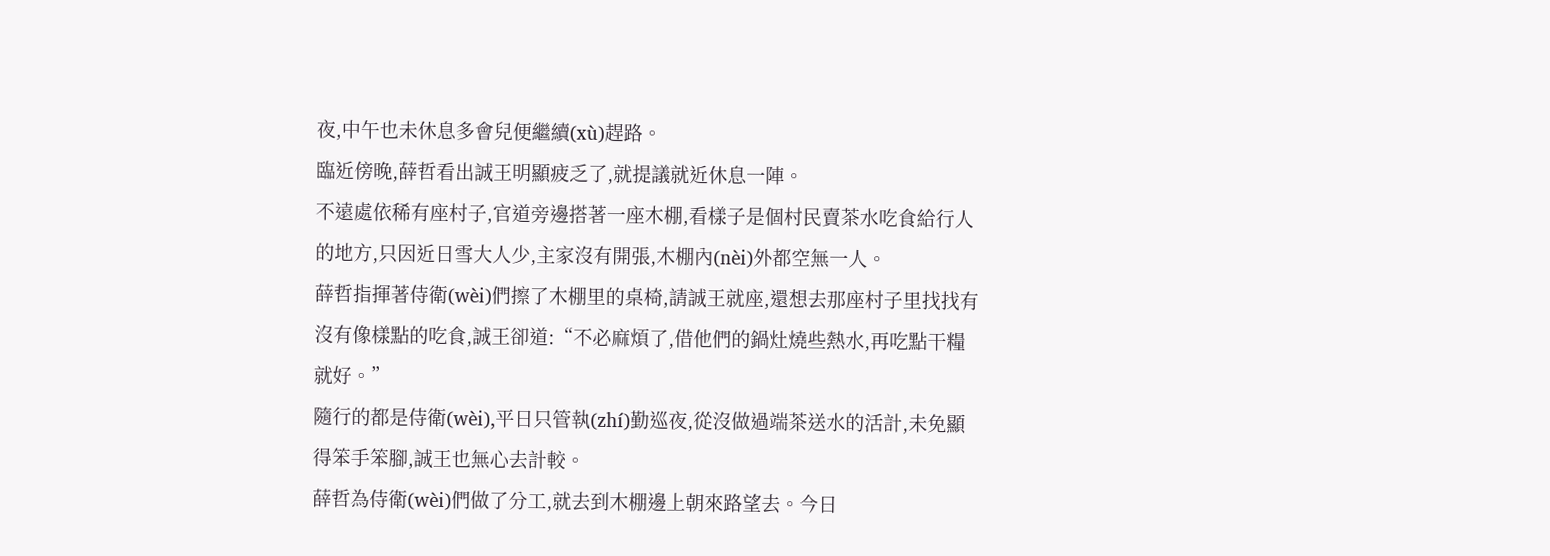夜,中午也未休息多會兒便繼續(xù)趕路。
臨近傍晚,薛哲看出誠王明顯疲乏了,就提議就近休息一陣。
不遠處依稀有座村子,官道旁邊搭著一座木棚,看樣子是個村民賣茶水吃食給行人的地方,只因近日雪大人少,主家沒有開張,木棚內(nèi)外都空無一人。
薛哲指揮著侍衛(wèi)們擦了木棚里的桌椅,請誠王就座,還想去那座村子里找找有沒有像樣點的吃食,誠王卻道:“不必麻煩了,借他們的鍋灶燒些熱水,再吃點干糧就好。”
隨行的都是侍衛(wèi),平日只管執(zhí)勤巡夜,從沒做過端茶送水的活計,未免顯得笨手笨腳,誠王也無心去計較。
薛哲為侍衛(wèi)們做了分工,就去到木棚邊上朝來路望去。今日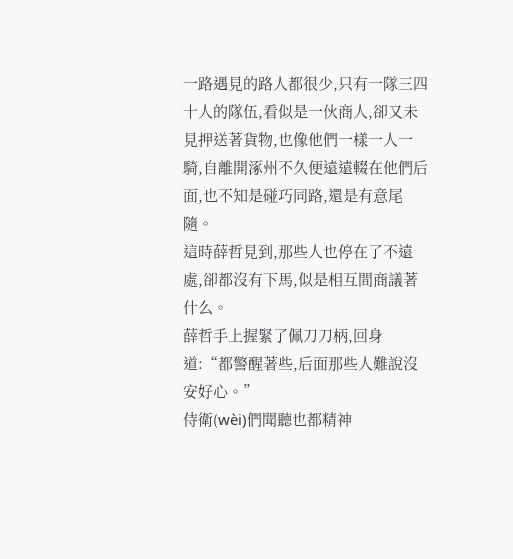一路遇見的路人都很少,只有一隊三四十人的隊伍,看似是一伙商人,卻又未見押送著貨物,也像他們一樣一人一騎,自離開涿州不久便遠遠輟在他們后面,也不知是碰巧同路,還是有意尾隨。
這時薛哲見到,那些人也停在了不遠處,卻都沒有下馬,似是相互間商議著什么。
薛哲手上握緊了佩刀刀柄,回身道:“都警醒著些,后面那些人難說沒安好心。”
侍衛(wèi)們聞聽也都精神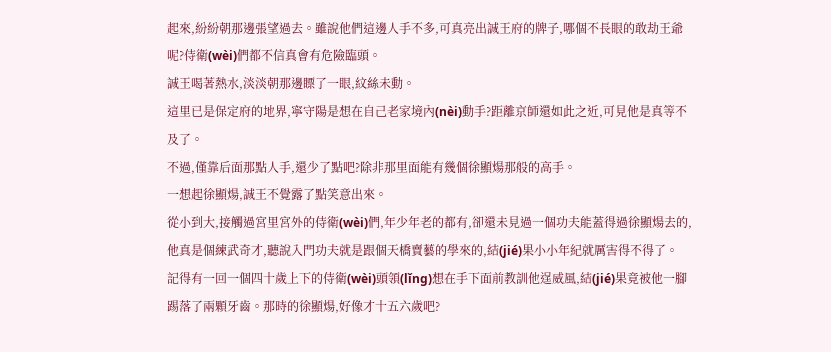起來,紛紛朝那邊張望過去。雖說他們這邊人手不多,可真亮出誠王府的牌子,哪個不長眼的敢劫王爺呢?侍衛(wèi)們都不信真會有危險臨頭。
誠王喝著熱水,淡淡朝那邊瞟了一眼,紋絲未動。
這里已是保定府的地界,寧守陽是想在自己老家境內(nèi)動手?距離京師還如此之近,可見他是真等不及了。
不過,僅靠后面那點人手,還少了點吧?除非那里面能有幾個徐顯煬那般的高手。
一想起徐顯煬,誠王不覺露了點笑意出來。
從小到大,接觸過宮里宮外的侍衛(wèi)們,年少年老的都有,卻還未見過一個功夫能蓋得過徐顯煬去的,他真是個練武奇才,聽說入門功夫就是跟個天橋賣藝的學來的,結(jié)果小小年紀就厲害得不得了。
記得有一回一個四十歲上下的侍衛(wèi)頭領(lǐng)想在手下面前教訓他逞威風,結(jié)果竟被他一腳踢落了兩顆牙齒。那時的徐顯煬,好像才十五六歲吧?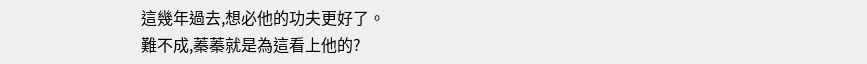這幾年過去,想必他的功夫更好了。
難不成,蓁蓁就是為這看上他的?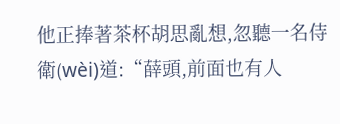他正捧著茶杯胡思亂想,忽聽一名侍衛(wèi)道:“薛頭,前面也有人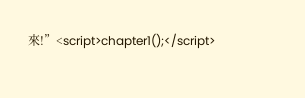來!”<script>chapter1();</script>